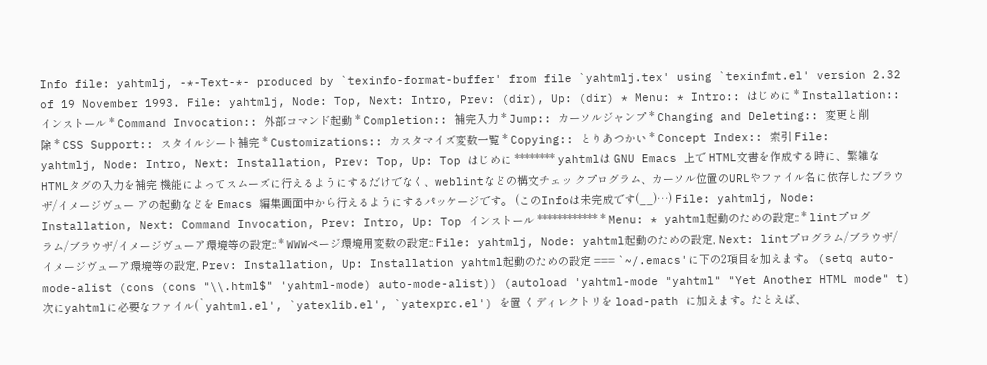Info file: yahtmlj, -*-Text-*- produced by `texinfo-format-buffer' from file `yahtmlj.tex' using `texinfmt.el' version 2.32 of 19 November 1993. File: yahtmlj, Node: Top, Next: Intro, Prev: (dir), Up: (dir) * Menu: * Intro:: はじめに * Installation:: インストール * Command Invocation:: 外部コマンド起動 * Completion:: 補完入力 * Jump:: カーソルジャンプ * Changing and Deleting:: 変更と削除 * CSS Support:: スタイルシート補完 * Customizations:: カスタマイズ変数一覧 * Copying:: とりあつかい * Concept Index:: 索引 File: yahtmlj, Node: Intro, Next: Installation, Prev: Top, Up: Top はじめに ******** yahtmlは GNU Emacs 上で HTML文書を作成する時に、繁雑なHTMLタグの入力を補完 機能によってスムーズに行えるようにするだけでなく、weblintなどの構文チェッ クプログラム、カーソル位置のURLやファイル名に依存したブラウザ/イメージヴュー アの起動などを Emacs 編集画面中から行えるようにするパッケージです。 (このInfoは未完成です(__)…) File: yahtmlj, Node: Installation, Next: Command Invocation, Prev: Intro, Up: Top インストール ************ * Menu: * yahtml起動のための設定:: * lintプログラム/ブラウザ/イメージヴューア環境等の設定:: * WWWページ環境用変数の設定:: File: yahtmlj, Node: yahtml起動のための設定, Next: lintプログラム/ブラウザ/イメージヴューア環境等の設定, Prev: Installation, Up: Installation yahtml起動のための設定 === `~/.emacs'に下の2項目を加えます。 (setq auto-mode-alist (cons (cons "\\.html$" 'yahtml-mode) auto-mode-alist)) (autoload 'yahtml-mode "yahtml" "Yet Another HTML mode" t) 次にyahtmlに必要なファイル(`yahtml.el', `yatexlib.el', `yatexprc.el') を置 くディレクトリを load-path に加えます。たとえば、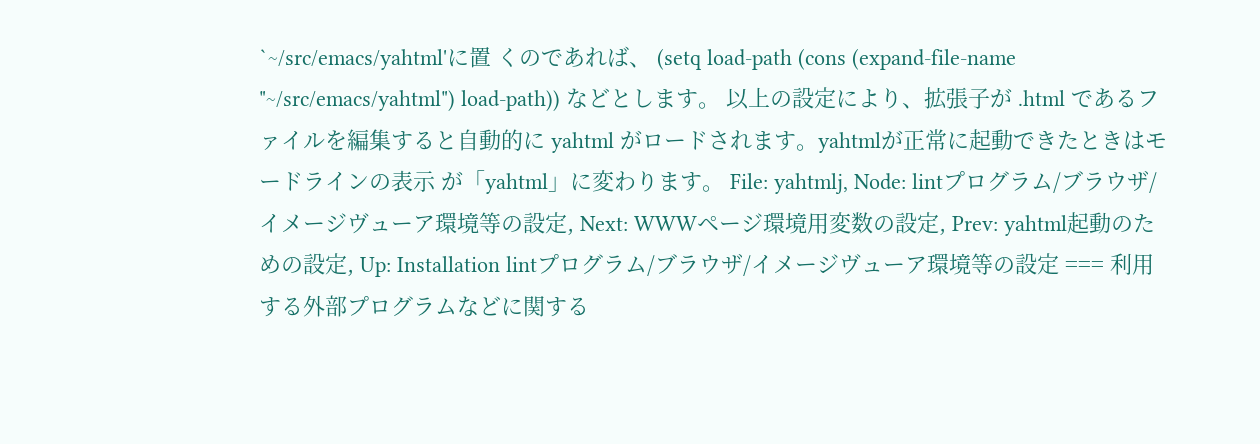`~/src/emacs/yahtml'に置 くのであれば、 (setq load-path (cons (expand-file-name "~/src/emacs/yahtml") load-path)) などとします。 以上の設定により、拡張子が .html であるファイルを編集すると自動的に yahtml がロードされます。yahtmlが正常に起動できたときはモードラインの表示 が「yahtml」に変わります。 File: yahtmlj, Node: lintプログラム/ブラウザ/イメージヴューア環境等の設定, Next: WWWページ環境用変数の設定, Prev: yahtml起動のための設定, Up: Installation lintプログラム/ブラウザ/イメージヴューア環境等の設定 === 利用する外部プログラムなどに関する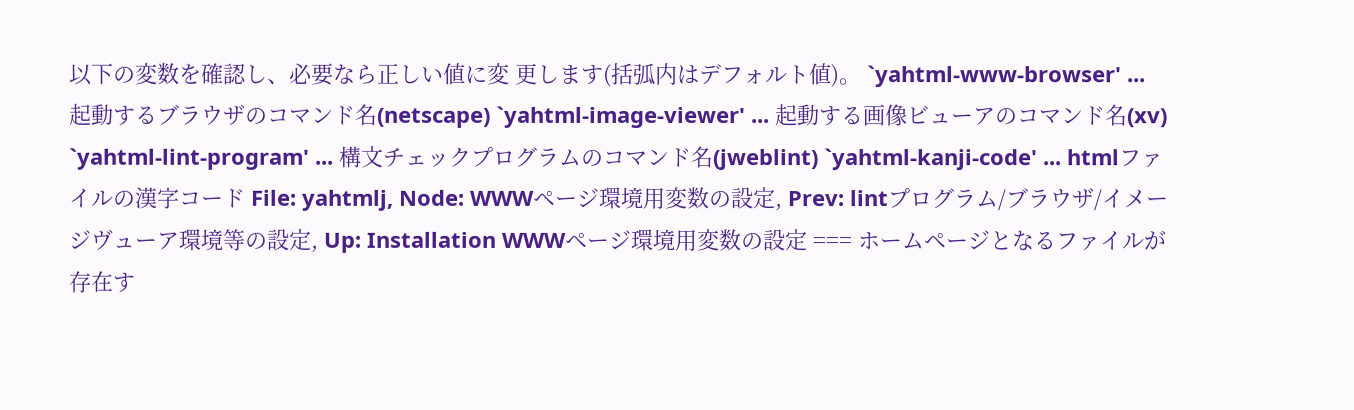以下の変数を確認し、必要なら正しい値に変 更します(括弧内はデフォルト値)。 `yahtml-www-browser' ... 起動するブラウザのコマンド名(netscape) `yahtml-image-viewer' ... 起動する画像ビューアのコマンド名(xv) `yahtml-lint-program' ... 構文チェックプログラムのコマンド名(jweblint) `yahtml-kanji-code' ... htmlファイルの漢字コード File: yahtmlj, Node: WWWページ環境用変数の設定, Prev: lintプログラム/ブラウザ/イメージヴューア環境等の設定, Up: Installation WWWページ環境用変数の設定 === ホームページとなるファイルが存在す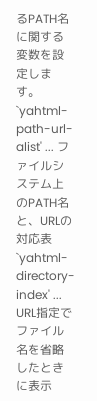るPATH名に関する変数を設定します。 `yahtml-path-url-alist' ... ファイルシステム上のPATH名と、URLの対応表 `yahtml-directory-index' ... URL指定でファイル名を省略したときに表示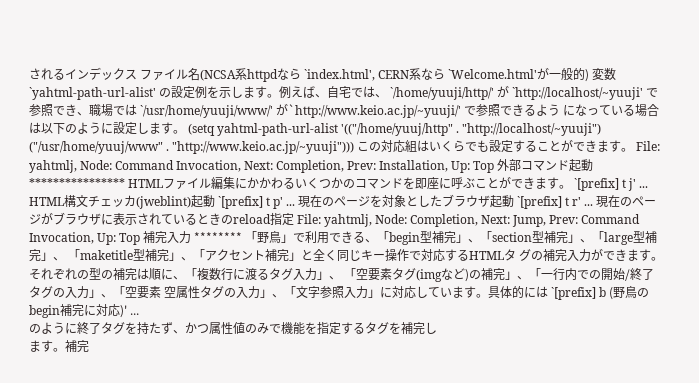されるインデックス ファイル名(NCSA系httpdなら `index.html', CERN系なら `Welcome.html'が一般的) 変数 `yahtml-path-url-alist' の設定例を示します。例えば、自宅では、 `/home/yuuji/http/' が `http://localhost/~yuuji' で参照でき、職場では `/usr/home/yuuji/www/' が`http://www.keio.ac.jp/~yuuji/' で参照できるよう になっている場合は以下のように設定します。 (setq yahtml-path-url-alist '(("/home/yuuj/http" . "http://localhost/~yuuji") ("/usr/home/yuuj/www" . "http://www.keio.ac.jp/~yuuji"))) この対応組はいくらでも設定することができます。 File: yahtmlj, Node: Command Invocation, Next: Completion, Prev: Installation, Up: Top 外部コマンド起動 **************** HTMLファイル編集にかかわるいくつかのコマンドを即座に呼ぶことができます。 `[prefix] t j' ... HTML構文チェッカ(jweblint)起動 `[prefix] t p' ... 現在のページを対象としたブラウザ起動 `[prefix] t r' ... 現在のページがブラウザに表示されているときのreload指定 File: yahtmlj, Node: Completion, Next: Jump, Prev: Command Invocation, Up: Top 補完入力 ******** 「野鳥」で利用できる、「begin型補完」、「section型補完」、「large型補完」、 「maketitle型補完」、「アクセント補完」と全く同じキー操作で対応するHTMLタ グの補完入力ができます。それぞれの型の補完は順に、「複数行に渡るタグ入力」、 「空要素タグ(imgなど)の補完」、「一行内での開始/終了タグの入力」、「空要素 空属性タグの入力」、「文字参照入力」に対応しています。具体的には `[prefix] b (野鳥のbegin補完に対応)' ...
のように終了タグを持たず、かつ属性値のみで機能を指定するタグを補完し
ます。補完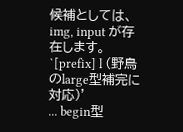候補としては、img, input が存在します。
`[prefix] l (野鳥のlarge型補完に対応)'
... begin型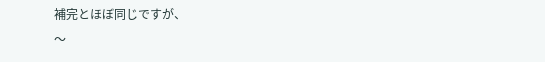補完とほぼ同じですが、
〜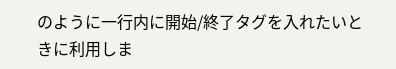のように一行内に開始/終了タグを入れたいときに利用しま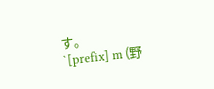す。
`[prefix] m (野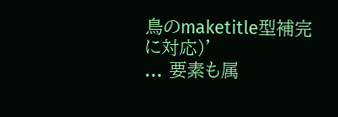鳥のmaketitle型補完に対応)'
... 要素も属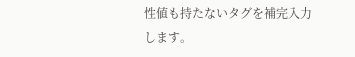性値も持たないタグを補完入力します。